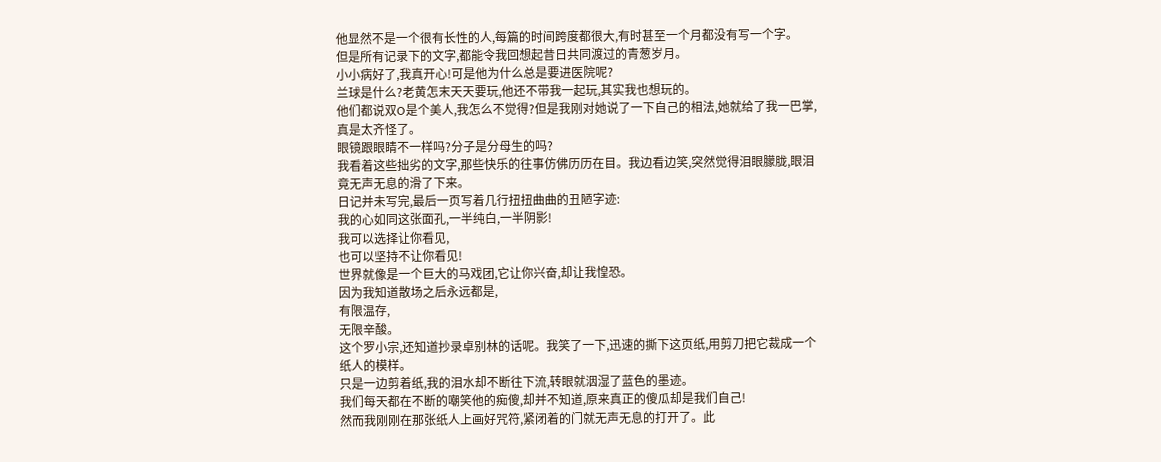他显然不是一个很有长性的人,每篇的时间跨度都很大,有时甚至一个月都没有写一个字。
但是所有记录下的文字,都能令我回想起昔日共同渡过的青葱岁月。
小小病好了,我真开心!可是他为什么总是要进医院呢?
兰球是什么?老黄怎末天天要玩,他还不带我一起玩,其实我也想玩的。
他们都说双O是个美人,我怎么不觉得?但是我刚对她说了一下自己的相法,她就给了我一巴掌,真是太齐怪了。
眼镜跟眼睛不一样吗?分子是分母生的吗?
我看着这些拙劣的文字,那些快乐的往事仿佛历历在目。我边看边笑,突然觉得泪眼朦胧,眼泪竟无声无息的滑了下来。
日记并未写完,最后一页写着几行扭扭曲曲的丑陋字迹:
我的心如同这张面孔,一半纯白,一半阴影!
我可以选择让你看见,
也可以坚持不让你看见!
世界就像是一个巨大的马戏团,它让你兴奋,却让我惶恐。
因为我知道散场之后永远都是,
有限温存,
无限辛酸。
这个罗小宗,还知道抄录卓别林的话呢。我笑了一下,迅速的撕下这页纸,用剪刀把它裁成一个纸人的模样。
只是一边剪着纸,我的泪水却不断往下流,转眼就洇湿了蓝色的墨迹。
我们每天都在不断的嘲笑他的痴傻,却并不知道,原来真正的傻瓜却是我们自己!
然而我刚刚在那张纸人上画好咒符,紧闭着的门就无声无息的打开了。此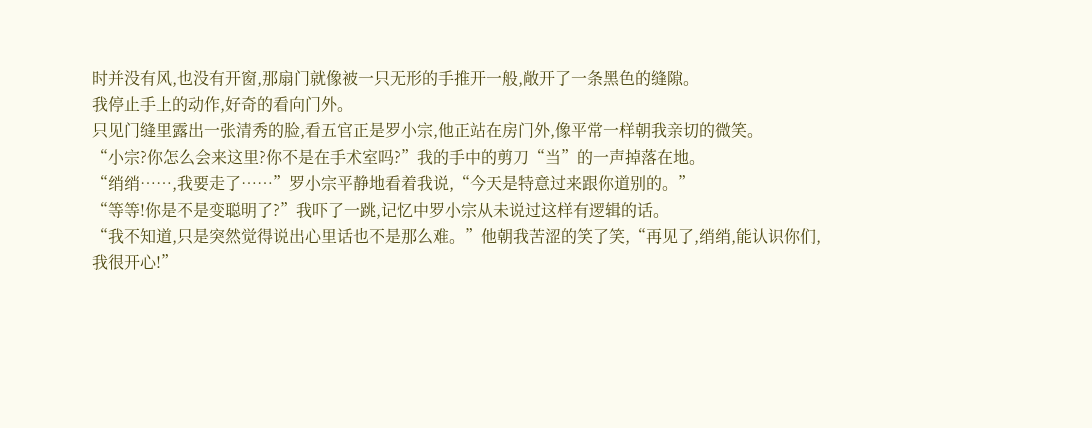时并没有风,也没有开窗,那扇门就像被一只无形的手推开一般,敞开了一条黑色的缝隙。
我停止手上的动作,好奇的看向门外。
只见门缝里露出一张清秀的脸,看五官正是罗小宗,他正站在房门外,像平常一样朝我亲切的微笑。
“小宗?你怎么会来这里?你不是在手术室吗?”我的手中的剪刀“当”的一声掉落在地。
“绡绡……,我要走了……”罗小宗平静地看着我说,“今天是特意过来跟你道别的。”
“等等!你是不是变聪明了?”我吓了一跳,记忆中罗小宗从未说过这样有逻辑的话。
“我不知道,只是突然觉得说出心里话也不是那么难。”他朝我苦涩的笑了笑,“再见了,绡绡,能认识你们,我很开心!”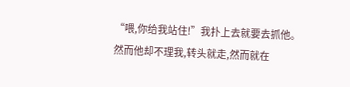“喂,你给我站住!”我扑上去就要去抓他。
然而他却不理我,转头就走,然而就在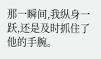那一瞬间,我纵身一跃,还是及时抓住了他的手腕。